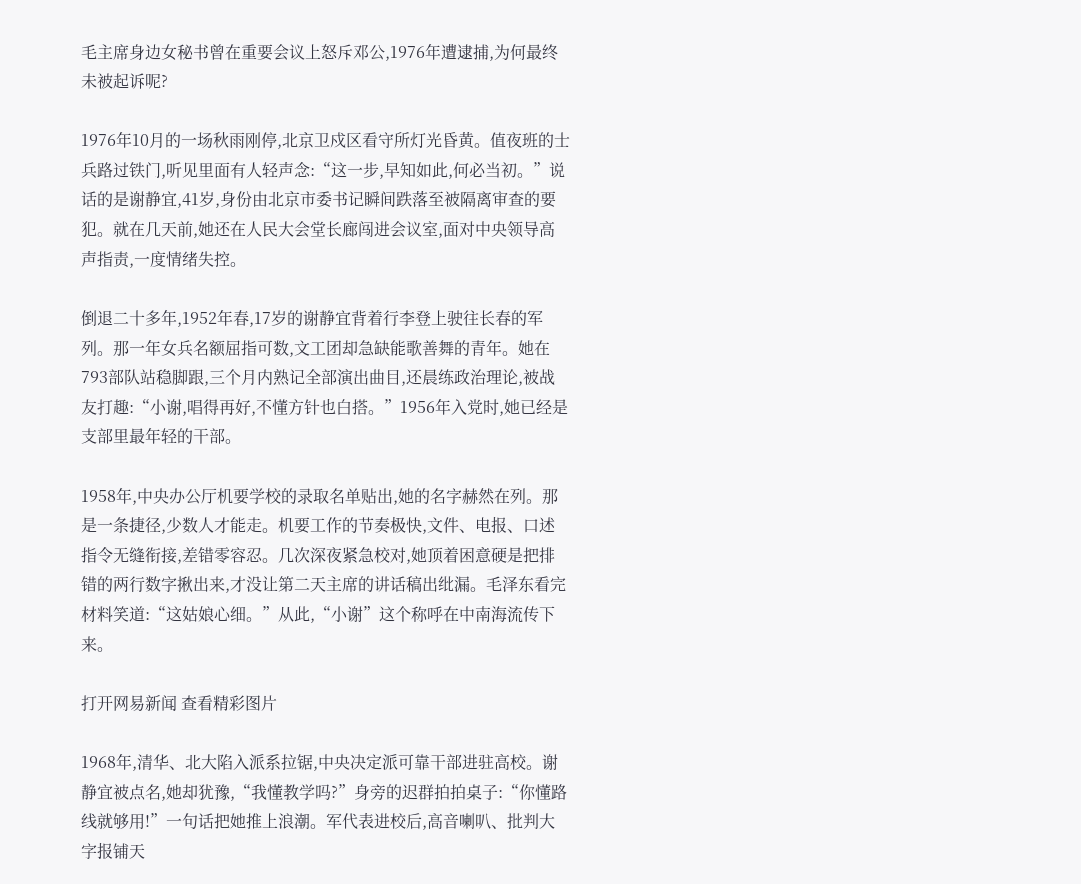毛主席身边女秘书曾在重要会议上怒斥邓公,1976年遭逮捕,为何最终未被起诉呢?

1976年10月的一场秋雨刚停,北京卫戍区看守所灯光昏黄。值夜班的士兵路过铁门,听见里面有人轻声念:“这一步,早知如此,何必当初。”说话的是谢静宜,41岁,身份由北京市委书记瞬间跌落至被隔离审查的要犯。就在几天前,她还在人民大会堂长廊闯进会议室,面对中央领导高声指责,一度情绪失控。

倒退二十多年,1952年春,17岁的谢静宜背着行李登上驶往长春的军列。那一年女兵名额屈指可数,文工团却急缺能歌善舞的青年。她在793部队站稳脚跟,三个月内熟记全部演出曲目,还晨练政治理论,被战友打趣:“小谢,唱得再好,不懂方针也白搭。”1956年入党时,她已经是支部里最年轻的干部。

1958年,中央办公厅机要学校的录取名单贴出,她的名字赫然在列。那是一条捷径,少数人才能走。机要工作的节奏极快,文件、电报、口述指令无缝衔接,差错零容忍。几次深夜紧急校对,她顶着困意硬是把排错的两行数字揪出来,才没让第二天主席的讲话稿出纰漏。毛泽东看完材料笑道:“这姑娘心细。”从此,“小谢”这个称呼在中南海流传下来。

打开网易新闻 查看精彩图片

1968年,清华、北大陷入派系拉锯,中央决定派可靠干部进驻高校。谢静宜被点名,她却犹豫,“我懂教学吗?”身旁的迟群拍拍桌子:“你懂路线就够用!”一句话把她推上浪潮。军代表进校后,高音喇叭、批判大字报铺天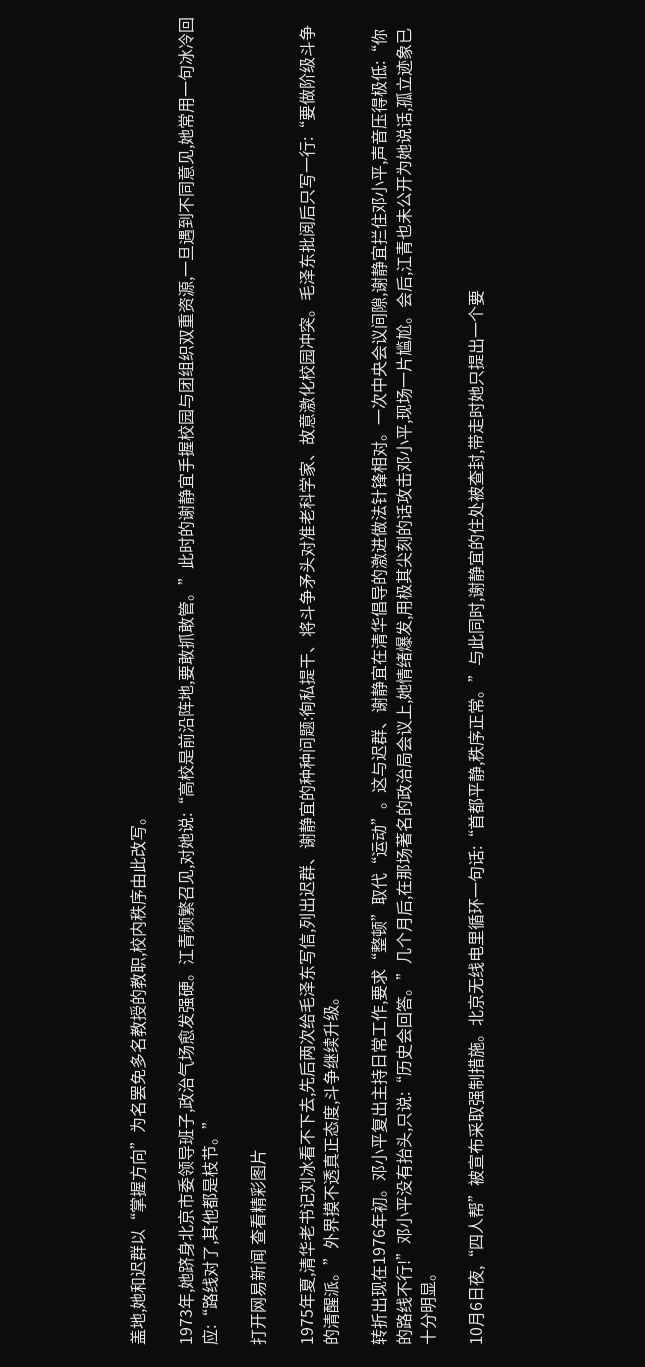盖地,她和迟群以“掌握方向”为名罢免多名教授的教职,校内秩序由此改写。

1973年,她跻身北京市委领导班子,政治气场愈发强硬。江青频繁召见,对她说:“高校是前沿阵地,要敢抓敢管。”此时的谢静宜手握校园与团组织双重资源,一旦遇到不同意见,她常用一句冰冷回应:“路线对了,其他都是枝节。”

打开网易新闻 查看精彩图片

1975年夏,清华老书记刘冰看不下去,先后两次给毛泽东写信,列出迟群、谢静宜的种种问题:徇私提干、将斗争矛头对准老科学家、故意激化校园冲突。毛泽东批阅后只写一行:“要做阶级斗争的清醒派。”外界摸不透真正态度,斗争继续升级。

转折出现在1976年初。邓小平复出主持日常工作,要求“整顿”取代“运动”。这与迟群、谢静宜在清华倡导的激进做法针锋相对。一次中央会议间隙,谢静宜拦住邓小平,声音压得极低:“你的路线不行!”邓小平没有抬头,只说:“历史会回答。”几个月后,在那场著名的政治局会议上,她情绪爆发,用极其尖刻的话攻击邓小平,现场一片尴尬。会后,江青也未公开为她说话,孤立迹象已十分明显。

10月6日夜,“四人帮”被宣布采取强制措施。北京无线电里循环一句话:“首都平静,秩序正常。”与此同时,谢静宜的住处被查封,带走时她只提出一个要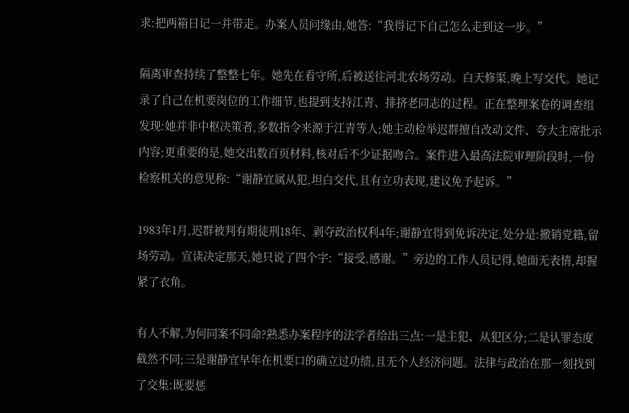求:把两箱日记一并带走。办案人员问缘由,她答:“我得记下自己怎么走到这一步。”

隔离审查持续了整整七年。她先在看守所,后被送往河北农场劳动。白天修渠,晚上写交代。她记录了自己在机要岗位的工作细节,也提到支持江青、排挤老同志的过程。正在整理案卷的调查组发现:她并非中枢决策者,多数指令来源于江青等人;她主动检举迟群擅自改动文件、夸大主席批示内容;更重要的是,她交出数百页材料,核对后不少证据吻合。案件进入最高法院审理阶段时,一份检察机关的意见称:“谢静宜属从犯,坦白交代,且有立功表现,建议免予起诉。”

1983年1月,迟群被判有期徒刑18年、剥夺政治权利4年;谢静宜得到免诉决定,处分是:撤销党籍,留场劳动。宣读决定那天,她只说了四个字:“接受,感谢。”旁边的工作人员记得,她面无表情,却握紧了衣角。

有人不解,为何同案不同命?熟悉办案程序的法学者给出三点:一是主犯、从犯区分;二是认罪态度截然不同;三是谢静宜早年在机要口的确立过功绩,且无个人经济问题。法律与政治在那一刻找到了交集:既要惩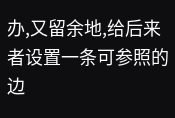办,又留余地,给后来者设置一条可参照的边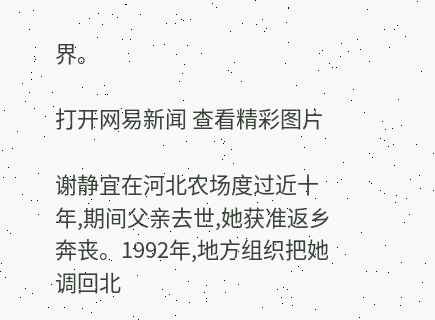界。

打开网易新闻 查看精彩图片

谢静宜在河北农场度过近十年,期间父亲去世,她获准返乡奔丧。1992年,地方组织把她调回北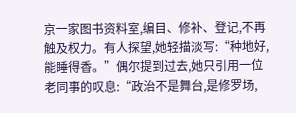京一家图书资料室,编目、修补、登记,不再触及权力。有人探望,她轻描淡写:“种地好,能睡得香。”偶尔提到过去,她只引用一位老同事的叹息:“政治不是舞台,是修罗场,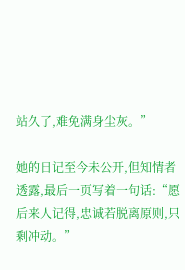站久了,难免满身尘灰。”

她的日记至今未公开,但知情者透露,最后一页写着一句话:“愿后来人记得,忠诚若脱离原则,只剩冲动。”